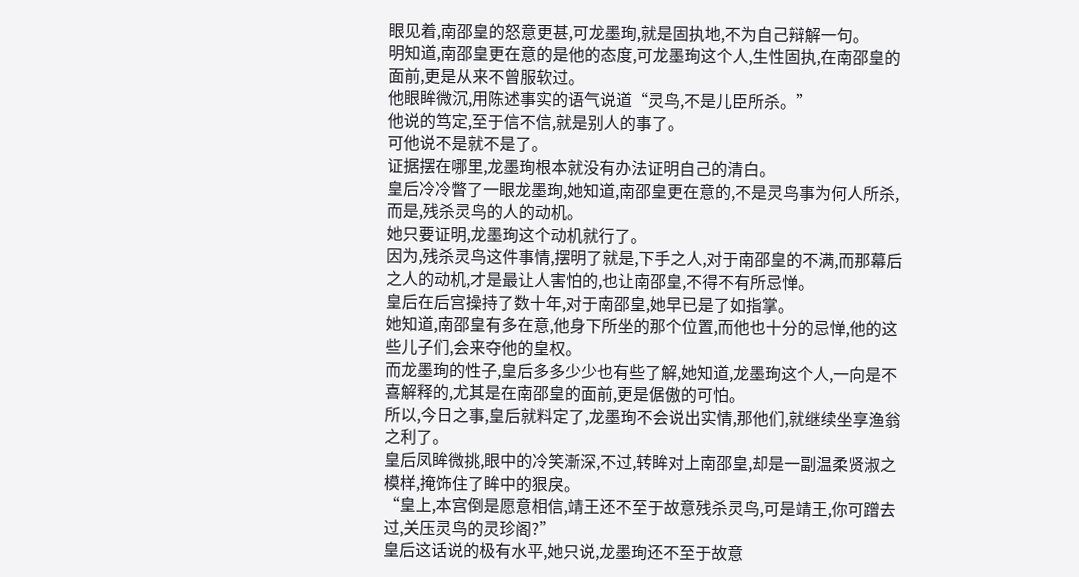眼见着,南邵皇的怒意更甚,可龙墨珣,就是固执地,不为自己辩解一句。
明知道,南邵皇更在意的是他的态度,可龙墨珣这个人,生性固执,在南邵皇的面前,更是从来不曾服软过。
他眼眸微沉,用陈述事实的语气说道“灵鸟,不是儿臣所杀。”
他说的笃定,至于信不信,就是别人的事了。
可他说不是就不是了。
证据摆在哪里,龙墨珣根本就没有办法证明自己的清白。
皇后冷冷瞥了一眼龙墨珣,她知道,南邵皇更在意的,不是灵鸟事为何人所杀,而是,残杀灵鸟的人的动机。
她只要证明,龙墨珣这个动机就行了。
因为,残杀灵鸟这件事情,摆明了就是,下手之人,对于南邵皇的不满,而那幕后之人的动机,才是最让人害怕的,也让南邵皇,不得不有所忌惮。
皇后在后宫操持了数十年,对于南邵皇,她早已是了如指掌。
她知道,南邵皇有多在意,他身下所坐的那个位置,而他也十分的忌惮,他的这些儿子们,会来夺他的皇权。
而龙墨珣的性子,皇后多多少少也有些了解,她知道,龙墨珣这个人,一向是不喜解释的,尤其是在南邵皇的面前,更是倨傲的可怕。
所以,今日之事,皇后就料定了,龙墨珣不会说出实情,那他们,就继续坐享渔翁之利了。
皇后凤眸微挑,眼中的冷笑漸深,不过,转眸对上南邵皇,却是一副温柔贤淑之模样,掩饰住了眸中的狠戾。
“皇上,本宫倒是愿意相信,靖王还不至于故意残杀灵鸟,可是靖王,你可蹭去过,关压灵鸟的灵珍阁?”
皇后这话说的极有水平,她只说,龙墨珣还不至于故意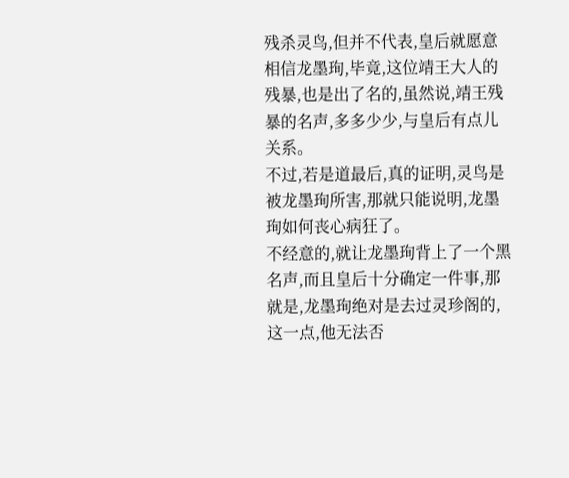残杀灵鸟,但并不代表,皇后就愿意相信龙墨珣,毕竟,这位靖王大人的残暴,也是出了名的,虽然说,靖王残暴的名声,多多少少,与皇后有点儿关系。
不过,若是道最后,真的证明,灵鸟是被龙墨珣所害,那就只能说明,龙墨珣如何丧心病狂了。
不经意的,就让龙墨珣背上了一个黑名声,而且皇后十分确定一件事,那就是,龙墨珣绝对是去过灵珍阁的,这一点,他无法否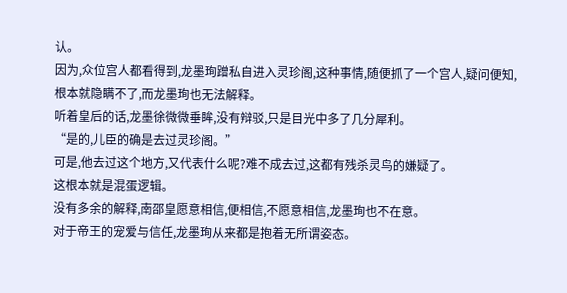认。
因为,众位宫人都看得到,龙墨珣蹭私自进入灵珍阁,这种事情,随便抓了一个宫人,疑问便知,根本就隐瞒不了,而龙墨珣也无法解释。
听着皇后的话,龙墨徐微微垂眸,没有辩驳,只是目光中多了几分犀利。
“是的,儿臣的确是去过灵珍阁。”
可是,他去过这个地方,又代表什么呢?难不成去过,这都有残杀灵鸟的嫌疑了。
这根本就是混蛋逻辑。
没有多余的解释,南邵皇愿意相信,便相信,不愿意相信,龙墨珣也不在意。
对于帝王的宠爱与信任,龙墨珣从来都是抱着无所谓姿态。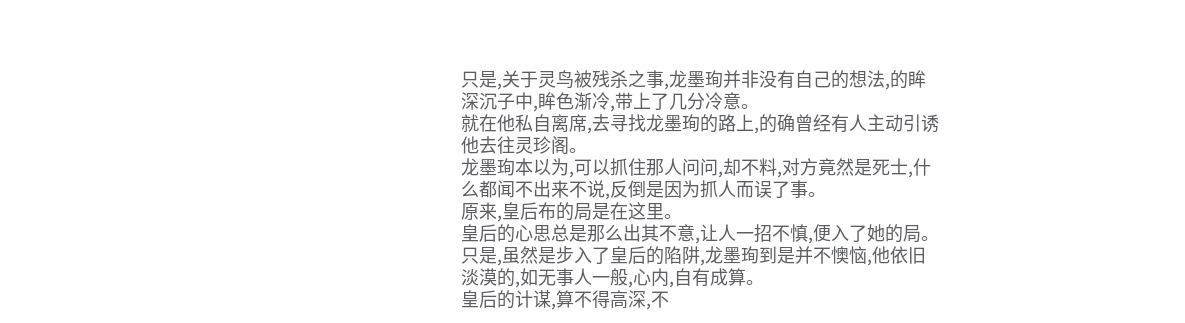只是,关于灵鸟被残杀之事,龙墨珣并非没有自己的想法,的眸深沉子中,眸色渐冷,带上了几分冷意。
就在他私自离席,去寻找龙墨珣的路上,的确曾经有人主动引诱他去往灵珍阁。
龙墨珣本以为,可以抓住那人问问,却不料,对方竟然是死士,什么都闻不出来不说,反倒是因为抓人而误了事。
原来,皇后布的局是在这里。
皇后的心思总是那么出其不意,让人一招不慎,便入了她的局。
只是,虽然是步入了皇后的陷阱,龙墨珣到是并不懊恼,他依旧淡漠的,如无事人一般,心内,自有成算。
皇后的计谋,算不得高深,不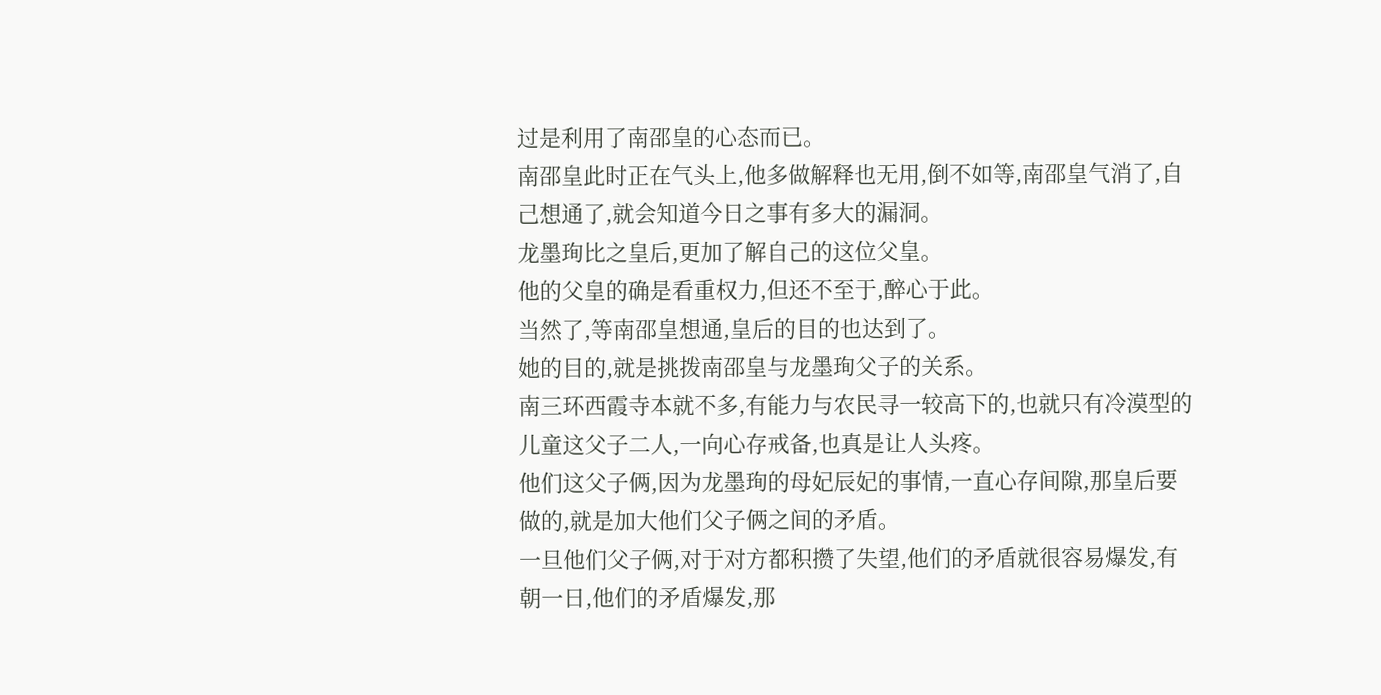过是利用了南邵皇的心态而已。
南邵皇此时正在气头上,他多做解释也无用,倒不如等,南邵皇气消了,自己想通了,就会知道今日之事有多大的漏洞。
龙墨珣比之皇后,更加了解自己的这位父皇。
他的父皇的确是看重权力,但还不至于,醉心于此。
当然了,等南邵皇想通,皇后的目的也达到了。
她的目的,就是挑拨南邵皇与龙墨珣父子的关系。
南三环西霞寺本就不多,有能力与农民寻一较高下的,也就只有冷漠型的儿童这父子二人,一向心存戒备,也真是让人头疼。
他们这父子俩,因为龙墨珣的母妃辰妃的事情,一直心存间隙,那皇后要做的,就是加大他们父子俩之间的矛盾。
一旦他们父子俩,对于对方都积攒了失望,他们的矛盾就很容易爆发,有朝一日,他们的矛盾爆发,那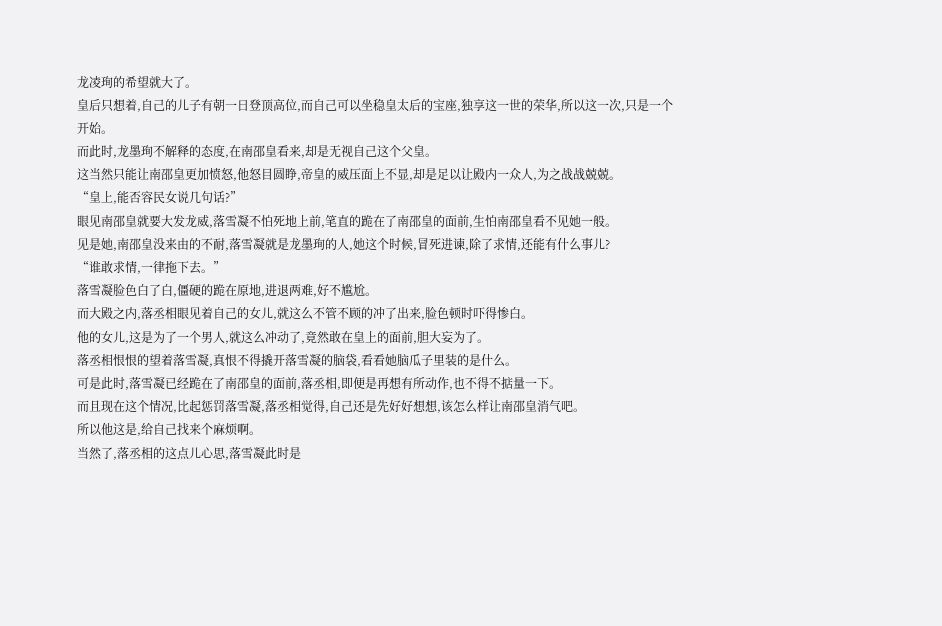龙凌珣的希望就大了。
皇后只想着,自己的儿子有朝一日登顶高位,而自己可以坐稳皇太后的宝座,独享这一世的荣华,所以这一次,只是一个开始。
而此时,龙墨珣不解释的态度,在南邵皇看来,却是无视自己这个父皇。
这当然只能让南邵皇更加愤怒,他怒目圆睁,帝皇的威压面上不显,却是足以让殿内一众人,为之战战兢兢。
“皇上,能否容民女说几句话?”
眼见南邵皇就要大发龙威,落雪凝不怕死地上前,笔直的跪在了南邵皇的面前,生怕南邵皇看不见她一般。
见是她,南邵皇没来由的不耐,落雪凝就是龙墨珣的人,她这个时候,冒死进谏,除了求情,还能有什么事儿?
“谁敢求情,一律拖下去。”
落雪凝脸色白了白,僵硬的跪在原地,进退两难,好不尴尬。
而大殿之内,落丞相眼见着自己的女儿,就这么不管不顾的冲了出来,脸色顿时吓得惨白。
他的女儿,这是为了一个男人,就这么冲动了,竟然敢在皇上的面前,胆大妄为了。
落丞相恨恨的望着落雪凝,真恨不得撬开落雪凝的脑袋,看看她脑瓜子里装的是什么。
可是此时,落雪凝已经跪在了南邵皇的面前,落丞相,即便是再想有所动作,也不得不掂量一下。
而且现在这个情况,比起惩罚落雪凝,落丞相觉得,自己还是先好好想想,该怎么样让南邵皇消气吧。
所以他这是,给自己找来个麻烦啊。
当然了,落丞相的这点儿心思,落雪凝此时是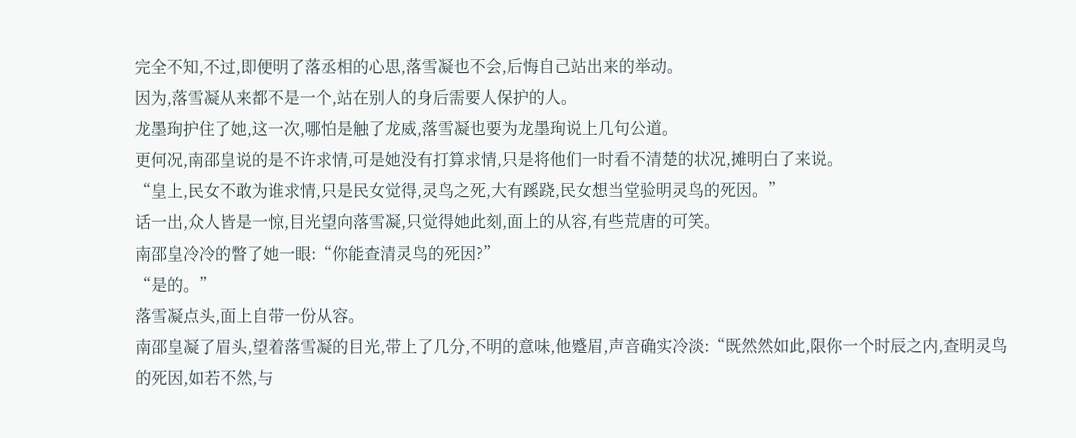完全不知,不过,即便明了落丞相的心思,落雪凝也不会,后悔自己站出来的举动。
因为,落雪凝从来都不是一个,站在别人的身后需要人保护的人。
龙墨珣护住了她,这一次,哪怕是触了龙威,落雪凝也要为龙墨珣说上几句公道。
更何况,南邵皇说的是不许求情,可是她没有打算求情,只是将他们一时看不清楚的状况,摊明白了来说。
“皇上,民女不敢为谁求情,只是民女觉得,灵鸟之死,大有蹊跷,民女想当堂验明灵鸟的死因。”
话一出,众人皆是一惊,目光望向落雪凝,只觉得她此刻,面上的从容,有些荒唐的可笑。
南邵皇冷冷的瞥了她一眼:“你能查清灵鸟的死因?”
“是的。”
落雪凝点头,面上自带一份从容。
南邵皇凝了眉头,望着落雪凝的目光,带上了几分,不明的意味,他蹙眉,声音确实冷淡:“既然然如此,限你一个时辰之内,查明灵鸟的死因,如若不然,与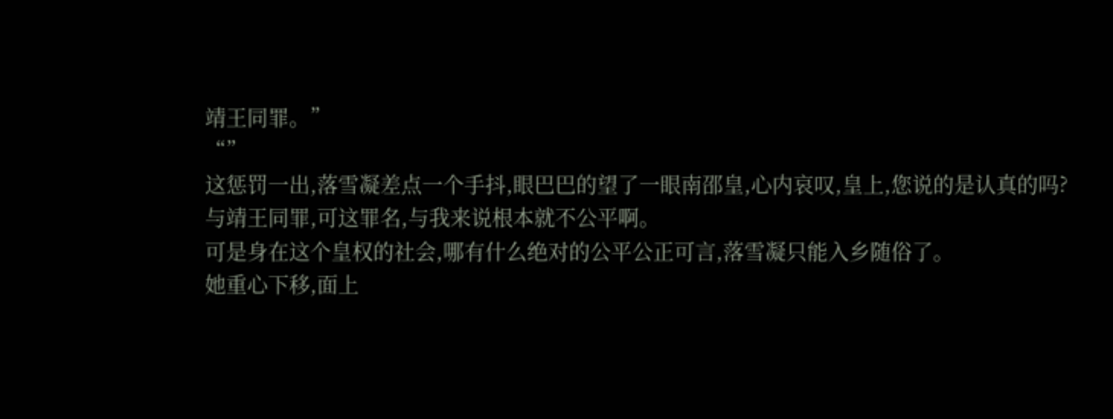靖王同罪。”
“”
这惩罚一出,落雪凝差点一个手抖,眼巴巴的望了一眼南邵皇,心内哀叹,皇上,您说的是认真的吗?
与靖王同罪,可这罪名,与我来说根本就不公平啊。
可是身在这个皇权的社会,哪有什么绝对的公平公正可言,落雪凝只能入乡随俗了。
她重心下移,面上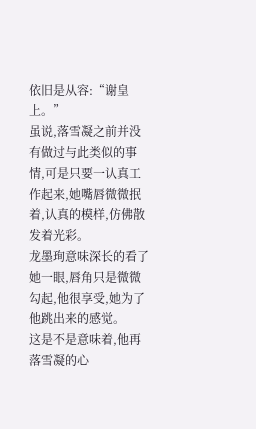依旧是从容:“谢皇上。”
虽说,落雪凝之前并没有做过与此类似的事情,可是只要一认真工作起来,她嘴唇微微抿着,认真的模样,仿佛散发着光彩。
龙墨珣意味深长的看了她一眼,唇角只是微微勾起,他很享受,她为了他跳出来的感觉。
这是不是意味着,他再落雪凝的心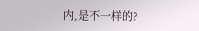内,是不一样的?